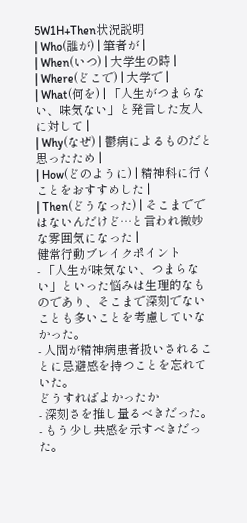5W1H+Then状況説明
| Who(誰が) | 筆者が |
| When(いつ) | 大学生の時 |
| Where(どこで) | 大学で |
| What(何を) | 「人生がつまらない、味気ない」と発言した友人に対して |
| Why(なぜ) | 鬱病によるものだと思ったため |
| How(どのように) | 精神科に行くことをおすすめした |
| Then(どうなった) | そこまでではないんだけど…と言われ微妙な雰囲気になった |
健常行動ブレイクポイント
- 「人生が味気ない、つまらない」といった悩みは生理的なものであり、そこまで深刻でないことも多いことを考慮していなかった。
- 人間が精神病患者扱いされることに忌避感を持つことを忘れていた。
どうすればよかったか
- 深刻さを推し量るべきだった。
- もう少し共感を示すべきだった。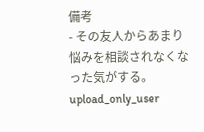備考
- その友人からあまり悩みを相談されなくなった気がする。
upload_only_user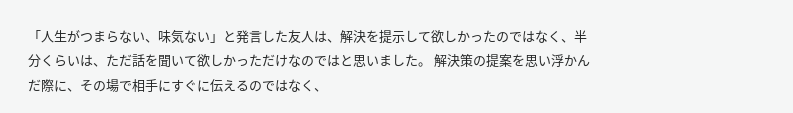「人生がつまらない、味気ない」と発言した友人は、解決を提示して欲しかったのではなく、半分くらいは、ただ話を聞いて欲しかっただけなのではと思いました。 解決策の提案を思い浮かんだ際に、その場で相手にすぐに伝えるのではなく、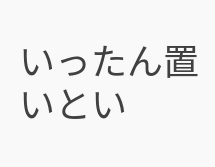いったん置いとい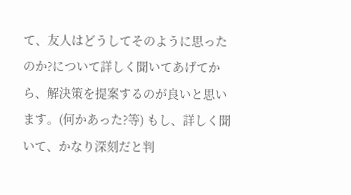て、友人はどうしてそのように思ったのか?について詳しく聞いてあげてから、解決策を提案するのが良いと思います。(何かあった?等) もし、詳しく聞いて、かなり深刻だと判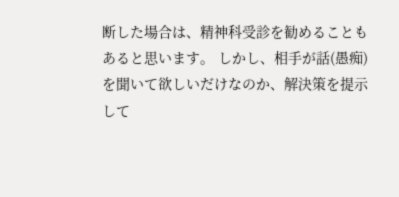断した場合は、精神科受診を勧めることもあると思います。 しかし、相手が話(愚痴)を聞いて欲しいだけなのか、解決策を提示して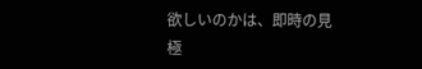欲しいのかは、即時の見極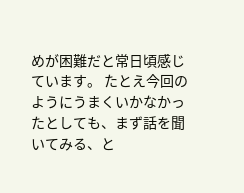めが困難だと常日頃感じています。 たとえ今回のようにうまくいかなかったとしても、まず話を聞いてみる、と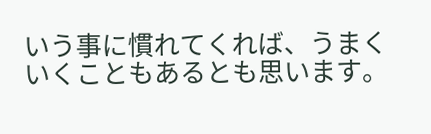いう事に慣れてくれば、うまくいくこともあるとも思います。